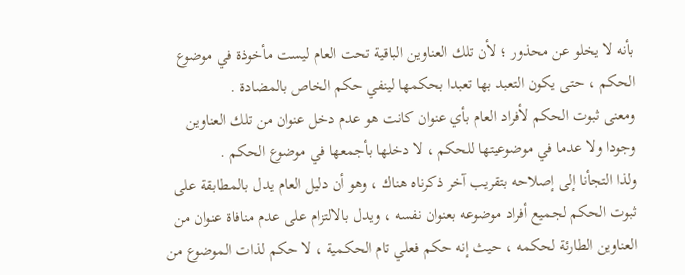بأنه لا يخلو عن محذور ؛ لأن تلك العناوين الباقية تحت العام ليست مأخوذة في موضوع الحكم ، حتى يكون التعبد بها تعبدا بحكمها لينفي حكم الخاص بالمضادة .
ومعنى ثبوت الحكم لأفراد العام بأي عنوان كانت هو عدم دخل عنوان من تلك العناوين وجودا ولا عدما في موضوعيتها للحكم ، لا دخلها بأجمعها في موضوع الحكم .
ولذا التجأنا إلى إصلاحه بتقريب آخر ذكرناه هناك ، وهو أن دليل العام يدل بالمطابقة على ثبوت الحكم لجميع أفراد موضوعه بعنوان نفسه ، ويدل بالالتزام على عدم منافاة عنوان من العناوين الطارئة لحكمه ، حيث إنه حكم فعلي تام الحكمية ، لا حكم لذات الموضوع من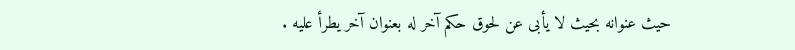حيث عنوانه بحيث لا يأبى عن لحوق حكم آخر له بعنوان آخر يطرأ عليه .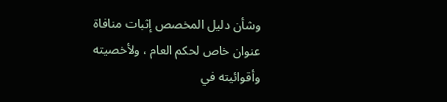وشأن دليل المخصص إثبات منافاة عنوان خاص لحكم العام ، ولأخصيته وأقوائيته في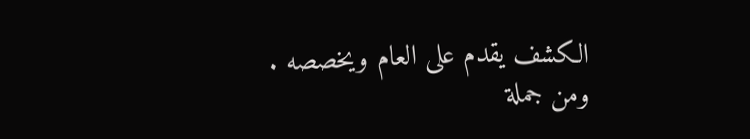الكشف يقدم على العام ويخصصه .
ومن جملة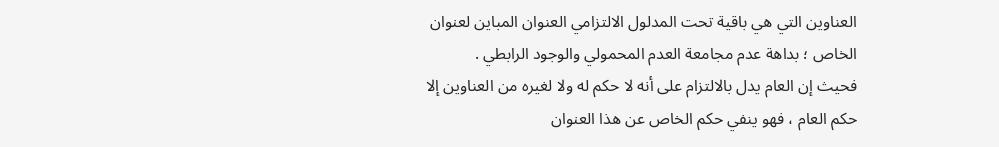العناوين التي هي باقية تحت المدلول الالتزامي العنوان المباين لعنوان الخاص ؛ بداهة عدم مجامعة العدم المحمولي والوجود الرابطي .
فحيث إن العام يدل بالالتزام على أنه لا حكم له ولا لغيره من العناوين إلا حكم العام ، فهو ينفي حكم الخاص عن هذا العنوان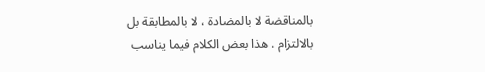بالمناقضة لا بالمضادة ، لا بالمطابقة بل بالالتزام . هذا بعض الكلام فيما يناسب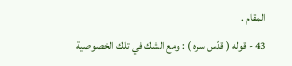المقام .
43 - قوله ( قدّس سره ) : ومع الشك في تلك الخصوصية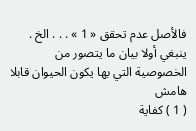فالأصل عدم تحقق « 1 » . . . الخ .
ينبغي أولا بيان ما يتصور من الخصوصية التي بها يكون الحيوان قابلا
هامش
( 1 ) كفاية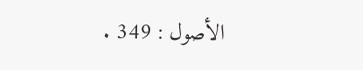الأصول : 349 .